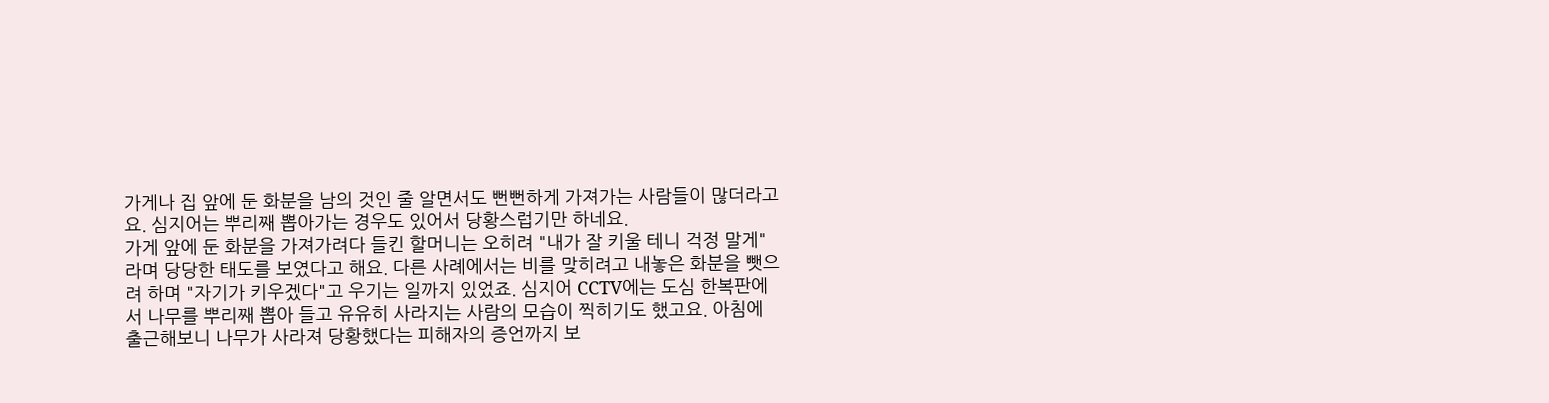가게나 집 앞에 둔 화분을 남의 것인 줄 알면서도 뻔뻔하게 가져가는 사람들이 많더라고요. 심지어는 뿌리째 뽑아가는 경우도 있어서 당황스럽기만 하네요.
가게 앞에 둔 화분을 가져가려다 들킨 할머니는 오히려 "내가 잘 키울 테니 걱정 말게"라며 당당한 태도를 보였다고 해요. 다른 사례에서는 비를 맞히려고 내놓은 화분을 뺏으려 하며 "자기가 키우겠다"고 우기는 일까지 있었죠. 심지어 CCTV에는 도심 한복판에서 나무를 뿌리째 뽑아 들고 유유히 사라지는 사람의 모습이 찍히기도 했고요. 아침에 출근해보니 나무가 사라져 당황했다는 피해자의 증언까지 보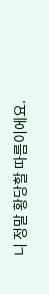니 정말 황당할 따름이에요.